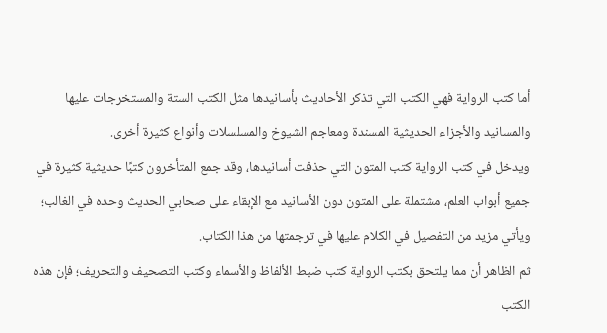أما كتب الرواية فهي الكتب التي تذكر الأحاديث بأسانيدها مثل الكتب الستة والمستخرجات عليها والمسانيد والأجزاء الحديثية المسندة ومعاجم الشيوخ والمسلسلات وأنواع كثيرة أخرى.
ويدخل في كتب الرواية كتب المتون التي حذفت أسانيدها، وقد جمع المتأخرون كتبًا حديثية كثيرة في جميع أبواب العلم، مشتملة على المتون دون الأسانيد مع الإبقاء على صحابي الحديث وحده في الغالب؛ ويأتي مزيد من التفصيل في الكلام عليها في ترجمتها من هذا الكتاب.
ثم الظاهر أن مما يلتحق بكتب الرواية كتب ضبط الألفاظ والأسماء وكتب التصحيف والتحريف؛ فإن هذه الكتب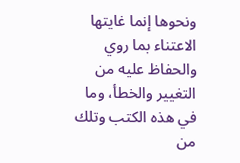ونحوها إنما غايتها الاعتناء بما روي والحفاظ عليه من التغيير والخطأ، وما في هذه الكتب وتلك من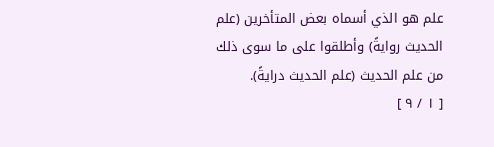علم هو الذي أسماه بعض المتأخرين (علم الحديث روايةً) وأطلقوا على ما سوى ذلك من علم الحديث (علم الحديث درايةً).
[ ١ / ٩ ]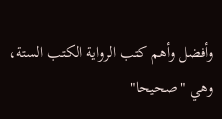وأفضل وأهم كتب الرواية الكتب الستة، وهي "صحيحا"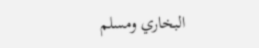البخاري ومسلم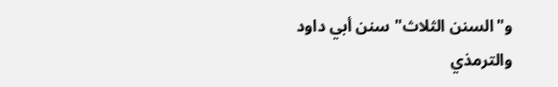و"السنن الثلاث" سنن أبي داود والترمذي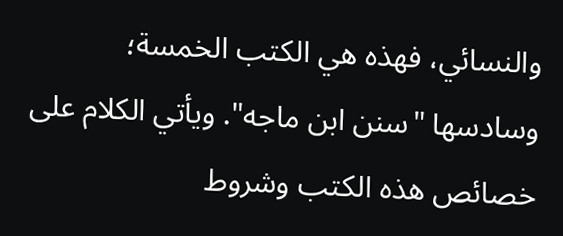والنسائي، فهذه هي الكتب الخمسة؛ وسادسها "سنن ابن ماجه". ويأتي الكلام على خصائص هذه الكتب وشروط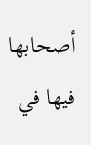أصحابها فيها في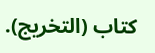كتاب (التخريج).